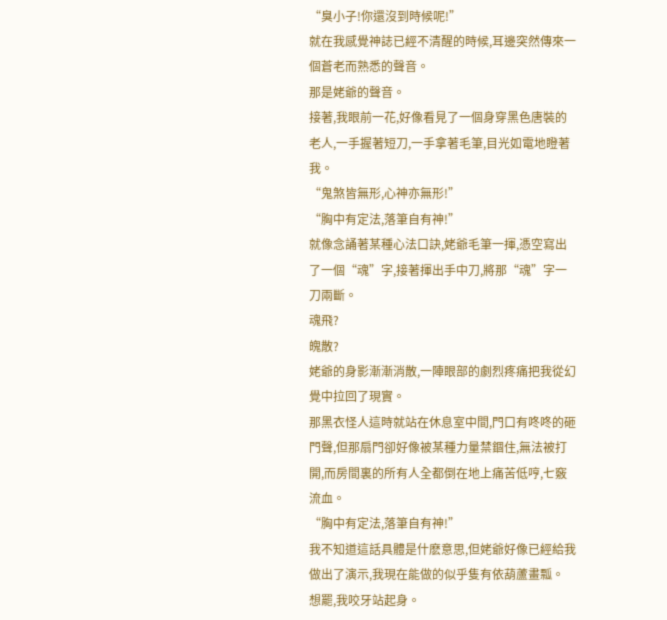“臭小子!你還沒到時候呢!”
就在我感覺神誌已經不清醒的時候,耳邊突然傳來一個蒼老而熟悉的聲音。
那是姥爺的聲音。
接著,我眼前一花,好像看見了一個身穿黑色唐裝的老人,一手握著短刀,一手拿著毛筆,目光如電地瞪著我。
“鬼煞皆無形,心神亦無形!”
“胸中有定法,落筆自有神!”
就像念誦著某種心法口訣,姥爺毛筆一揮,憑空寫出了一個“魂”字,接著揮出手中刀,將那“魂”字一刀兩斷。
魂飛?
魄散?
姥爺的身影漸漸消散,一陣眼部的劇烈疼痛把我從幻覺中拉回了現實。
那黑衣怪人這時就站在休息室中間,門口有咚咚的砸門聲,但那扇門卻好像被某種力量禁錮住,無法被打開,而房間裏的所有人全都倒在地上痛苦低哼,七竅流血。
“胸中有定法,落筆自有神!”
我不知道這話具體是什麽意思,但姥爺好像已經給我做出了演示,我現在能做的似乎隻有依葫蘆畫瓢。
想罷,我咬牙站起身。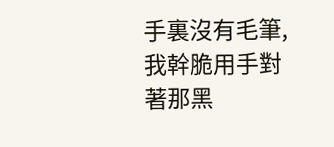手裏沒有毛筆,我幹脆用手對著那黑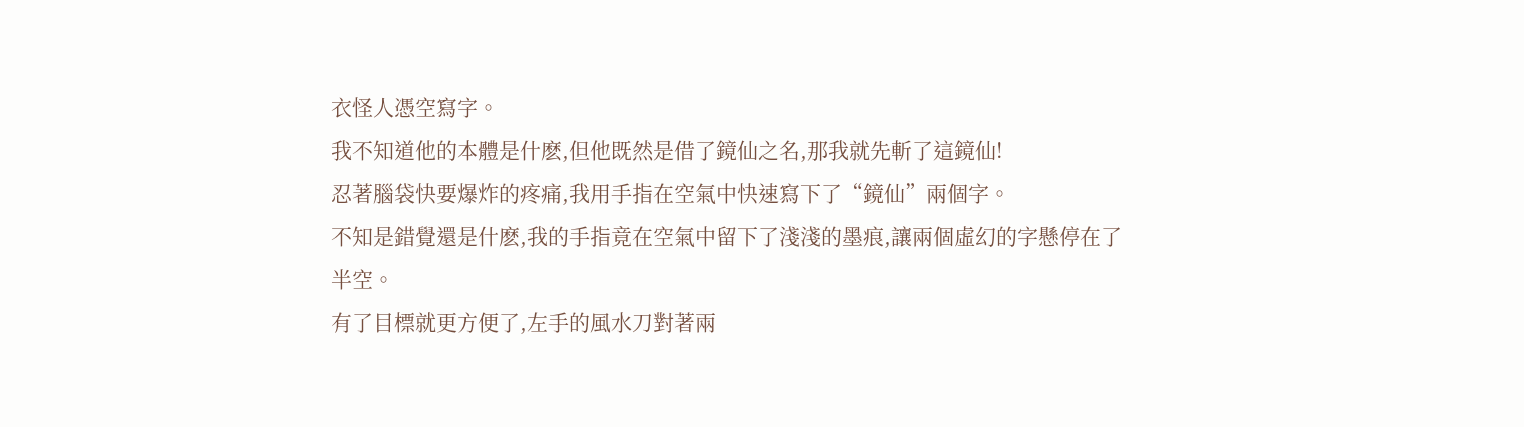衣怪人憑空寫字。
我不知道他的本體是什麽,但他既然是借了鏡仙之名,那我就先斬了這鏡仙!
忍著腦袋快要爆炸的疼痛,我用手指在空氣中快速寫下了“鏡仙”兩個字。
不知是錯覺還是什麽,我的手指竟在空氣中留下了淺淺的墨痕,讓兩個虛幻的字懸停在了半空。
有了目標就更方便了,左手的風水刀對著兩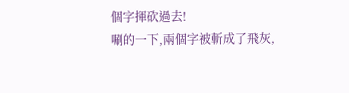個字揮砍過去!
唰的一下,兩個字被斬成了飛灰,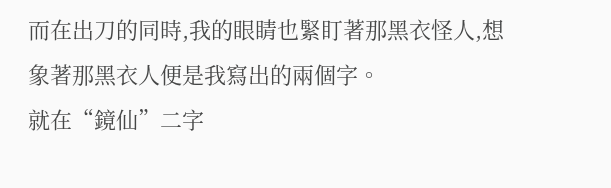而在出刀的同時,我的眼睛也緊盯著那黑衣怪人,想象著那黑衣人便是我寫出的兩個字。
就在“鏡仙”二字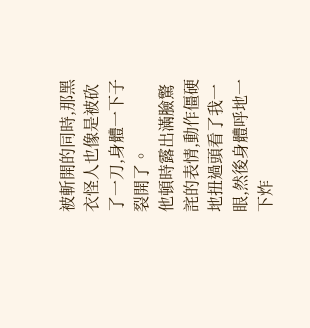被斬開的同時,那黑衣怪人也像是被砍了一刀,身體一下子裂開了。
他頓時露出滿臉驚詫的表情,動作僵硬地扭過頭看了我一眼,然後身體呼地一下炸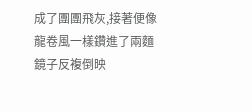成了團團飛灰,接著便像龍卷風一樣鑽進了兩麵鏡子反複倒映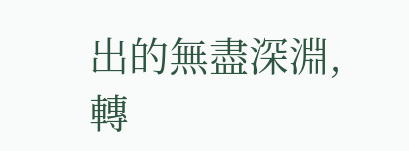出的無盡深淵,轉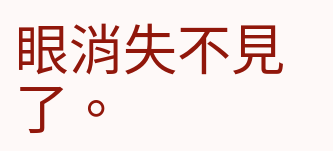眼消失不見了。